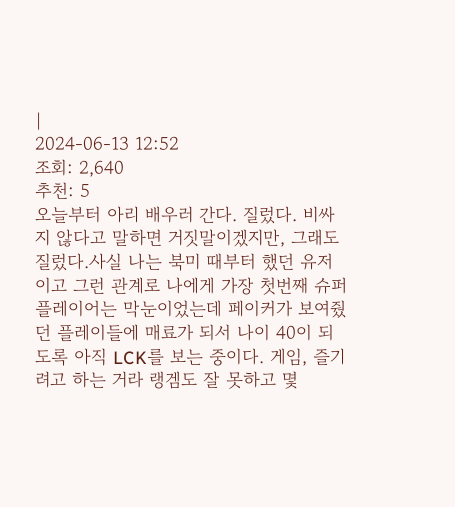|
2024-06-13 12:52
조회: 2,640
추천: 5
오늘부터 아리 배우러 간다. 질렀다. 비싸지 않다고 말하면 거짓말이겠지만, 그래도 질렀다.사실 나는 북미 때부터 했던 유저이고 그런 관계로 나에게 가장 첫번째 슈퍼 플레이어는 막눈이었는데 페이커가 보여줬던 플레이들에 매료가 되서 나이 40이 되도록 아직 LCK를 보는 중이다. 게임, 즐기려고 하는 거라 랭겜도 잘 못하고 몇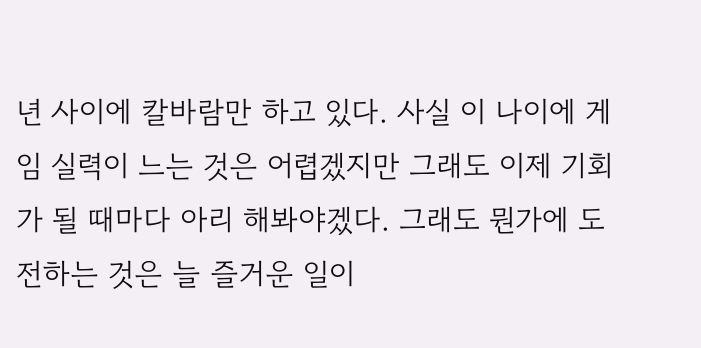년 사이에 칼바람만 하고 있다. 사실 이 나이에 게임 실력이 느는 것은 어렵겠지만 그래도 이제 기회가 될 때마다 아리 해봐야겠다. 그래도 뭔가에 도전하는 것은 늘 즐거운 일이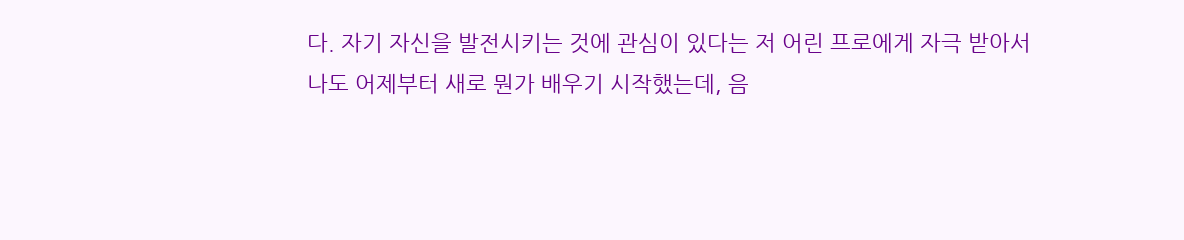다. 자기 자신을 발전시키는 것에 관심이 있다는 저 어린 프로에게 자극 받아서 나도 어제부터 새로 뭔가 배우기 시작했는데, 음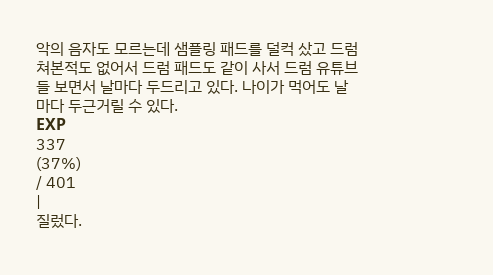악의 음자도 모르는데 샘플링 패드를 덜컥 샀고 드럼 쳐본적도 없어서 드럼 패드도 같이 사서 드럼 유튜브들 보면서 날마다 두드리고 있다. 나이가 먹어도 날마다 두근거릴 수 있다.
EXP
337
(37%)
/ 401
|
질렀다.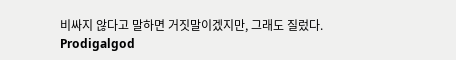비싸지 않다고 말하면 거짓말이겠지만, 그래도 질렀다.
Prodigalgod